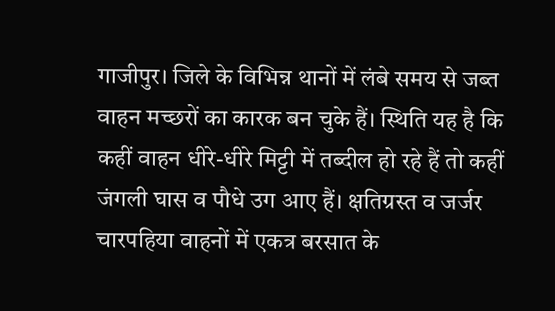गाजीपुर। जिले के विभिन्न थानों में लंबे समय से जब्त वाहन मच्छरों का कारक बन चुके हैं। स्थिति यह है कि कहीं वाहन धीरे-धीरे मिट्टी में तब्दील हो रहे हैं तो कहीं जंगली घास व पौधे उग आए हैं। क्षतिग्रस्त व जर्जर चारपहिया वाहनों में एकत्र बरसात के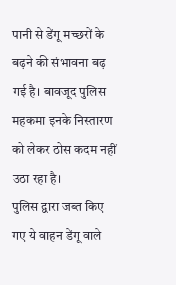पानी से डेंगू मच्छरों के बढ़ने की संभावना बढ़ गई है। बावजूद पुलिस महकमा इनके निस्तारण को लेकर ठोस कदम नहीं उठा रहा है।
पुलिस द्वारा जब्त किए गए ये वाहन डेंगू वाले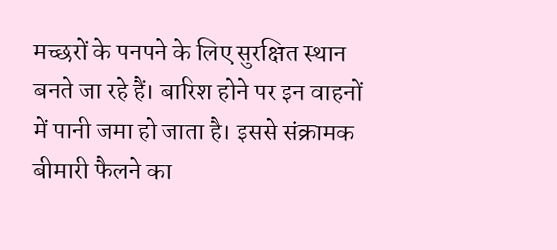मच्छरों के पनपने के लिए सुरक्षित स्थान बनते जा रहे हैं। बारिश होने पर इन वाहनों में पानी जमा हो जाता है। इससे संक्रामक बीमारी फैलने का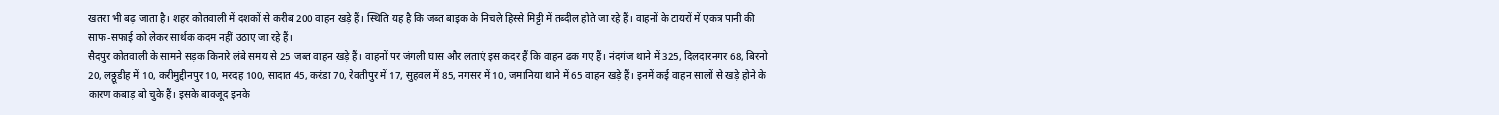खतरा भी बढ़ जाता है। शहर कोतवाली में दशकों से करीब 200 वाहन खड़े हैं। स्थिति यह है कि जब्त बाइक के निचले हिस्से मिट्टी में तब्दील होते जा रहे हैं। वाहनों के टायरों में एकत्र पानी की साफ-सफाई को लेकर सार्थक कदम नहीं उठाए जा रहे हैं।
सैदपुर कोतवाली के सामने सड़क किनारे लंबे समय से 25 जब्त वाहन खड़े हैं। वाहनों पर जंगली घास और लताएं इस कदर हैं कि वाहन ढक गए हैं। नंदगंज थाने में 325, दिलदारनगर 68, बिरनो 20, लठ्ठूडीह में 10, करीमुद्दीनपुर 10, मरदह 100, सादात 45, करंडा 70, रेवतीपुर में 17, सुहवल में 85, नगसर में 10, जमानिया थाने में 65 वाहन खड़े हैं। इनमें कई वाहन सालों से खड़े होने के कारण कबाड़ बो चुके हैं। इसके बावजूद इनके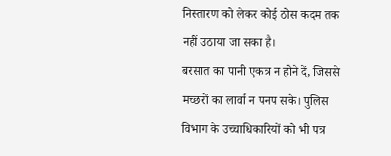निस्तारण को लेकर कोई ठोस कदम तक नहीं उठाया जा सका है।
बरसात का पानी एकत्र न होने दें, जिससे मच्छरों का लार्वा न पनप सके। पुलिस विभाग के उच्चाधिकारियों को भी पत्र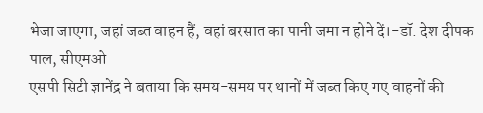भेजा जाएगा, जहां जब्त वाहन हैं, वहां बरसात का पानी जमा न होने दें।-डॉ. देश दीपक पाल, सीएमओ
एसपी सिटी ज्ञानेंद्र ने बताया कि समय-समय पर थानों में जब्त किए गए वाहनों की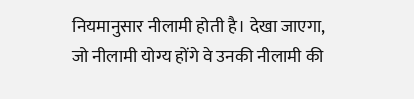नियमानुसार नीलामी होती है। देखा जाएगा, जो नीलामी योग्य होंगे वे उनकी नीलामी की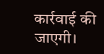कार्रवाई की जाएगी।